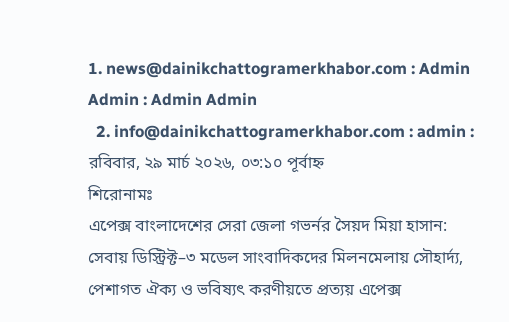1. news@dainikchattogramerkhabor.com : Admin Admin : Admin Admin
  2. info@dainikchattogramerkhabor.com : admin :
রবিবার, ২৯ মার্চ ২০২৬, ০৩:১০ পূর্বাহ্ন
শিরোনামঃ
এপেক্স বাংলাদেশের সেরা জেলা গভর্নর সৈয়দ মিয়া হাসান: সেবায় ডিস্ট্রিক্ট–৩ মডেল সাংবাদিকদের মিলনমেলায় সৌহার্দ্য, পেশাগত ঐক্য ও ভবিষ্যৎ করণীয়তে প্রত্যয় এপেক্স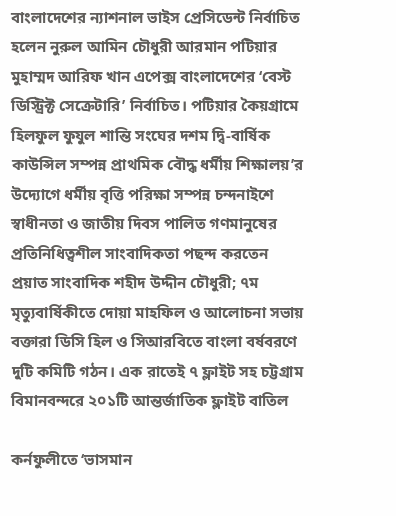বাংলাদেশের ন্যাশনাল ভাইস প্রেসিডেন্ট নির্বাচিত হলেন নুরুল আমিন চৌধুরী আরমান পটিয়ার মুহাম্মদ আরিফ খান এপেক্স বাংলাদেশের ‘বেস্ট ডিস্ট্রিক্ট সেক্রেটারি’ নির্বাচিত। পটিয়ার কৈয়গ্রামে হিলফুল ফুযুল শান্তি সংঘের দশম দ্বি-বার্ষিক কাউন্সিল সম্পন্ন প্রাথমিক বৌদ্ধ ধর্মীয় শিক্ষালয়’র উদ্যোগে ধর্মীয় বৃত্তি পরিক্ষা সম্পন্ন চন্দনাইশে স্বাধীনতা ও জাতীয় দিবস পালিত গণমানুষের প্রতিনিধিত্বশীল সাংবাদিকতা পছন্দ করতেন প্রয়াত সাংবাদিক শহীদ উদ্দীন চৌধুরী; ৭ম মৃত্যুবার্ষিকীতে দোয়া মাহফিল ও আলোচনা সভায় বক্তারা ডিসি হিল ও সিআরবিতে বাংলা বর্ষবরণে দুটি কমিটি গঠন। এক রাতেই ৭ ফ্লাইট সহ চট্টগ্রাম বিমানবন্দরে ২০১টি আন্তর্জাতিক ফ্লাইট বাতিল

কর্নফুলীতে ‘ভাসমান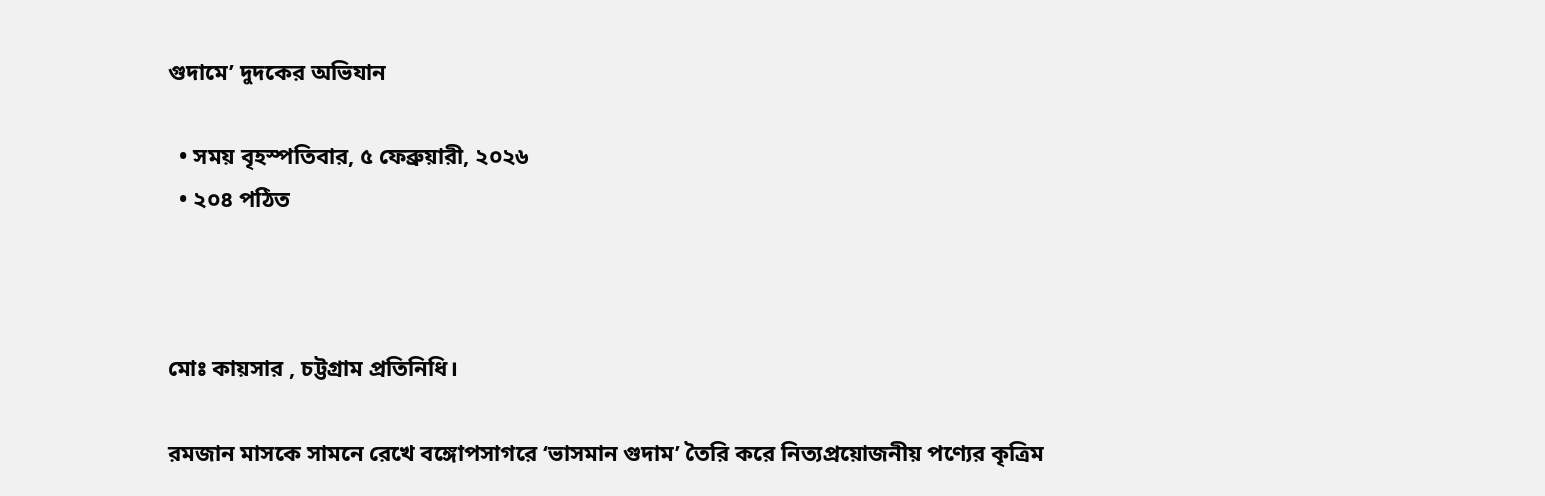গুদামে’ দুদকের অভিযান

  • সময় বৃহস্পতিবার, ৫ ফেব্রুয়ারী, ২০২৬
  • ২০৪ পঠিত



মোঃ কায়সার , চট্টগ্রাম প্রতিনিধি।

রমজান মাসকে সামনে রেখে বঙ্গোপসাগরে ‘ভাসমান গুদাম’ তৈরি করে নিত্যপ্রয়োজনীয় পণ্যের কৃত্রিম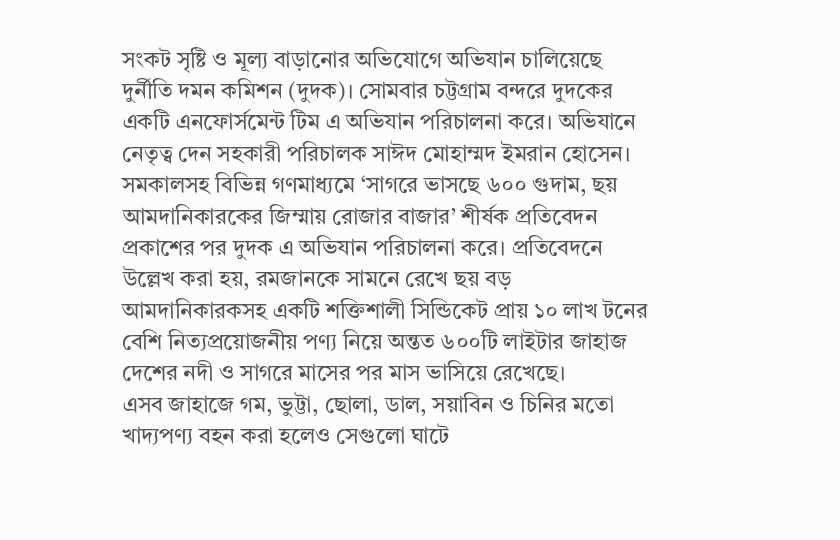সংকট সৃষ্টি ও মূল্য বাড়ানোর অভিযোগে অভিযান চালিয়েছে দুর্নীতি দমন কমিশন (দুদক)। সোমবার চট্টগ্রাম বন্দরে দুদকের একটি এনফোর্সমেন্ট টিম এ অভিযান পরিচালনা করে। অভিযানে নেতৃত্ব দেন সহকারী পরিচালক সাঈদ মোহাম্মদ ইমরান হোসেন।
সমকালসহ বিভিন্ন গণমাধ্যমে ‘সাগরে ভাসছে ৬০০ গুদাম, ছয় আমদানিকারকের জিম্মায় রোজার বাজার’ শীর্ষক প্রতিবেদন প্রকাশের পর দুদক এ অভিযান পরিচালনা করে। প্রতিবেদনে উল্লেখ করা হয়, রমজানকে সামনে রেখে ছয় বড় আমদানিকারকসহ একটি শক্তিশালী সিন্ডিকেট প্রায় ১০ লাখ টনের বেশি নিত্যপ্রয়োজনীয় পণ্য নিয়ে অন্তত ৬০০টি লাইটার জাহাজ দেশের নদী ও সাগরে মাসের পর মাস ভাসিয়ে রেখেছে।
এসব জাহাজে গম, ভুট্টা, ছোলা, ডাল, সয়াবিন ও চিনির মতো খাদ্যপণ্য বহন করা হলেও সেগুলো ঘাটে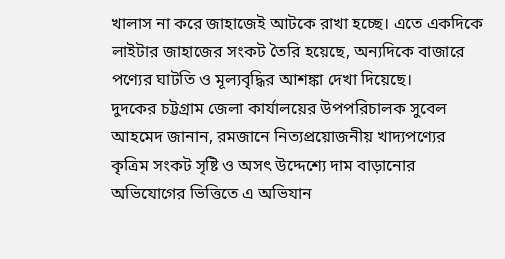খালাস না করে জাহাজেই আটকে রাখা হচ্ছে। এতে একদিকে লাইটার জাহাজের সংকট তৈরি হয়েছে, অন্যদিকে বাজারে পণ্যের ঘাটতি ও মূল্যবৃদ্ধির আশঙ্কা দেখা দিয়েছে।
দুদকের চট্টগ্রাম জেলা কার্যালয়ের উপপরিচালক সুবেল আহমেদ জানান, রমজানে নিত্যপ্রয়োজনীয় খাদ্যপণ্যের কৃত্রিম সংকট সৃষ্টি ও অসৎ উদ্দেশ্যে দাম বাড়ানোর অভিযোগের ভিত্তিতে এ অভিযান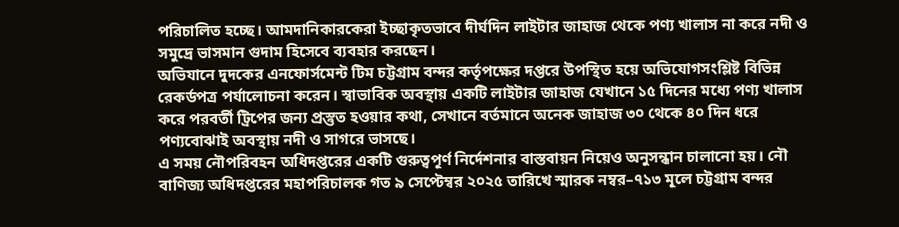পরিচালিত হচ্ছে। আমদানিকারকেরা ইচ্ছাকৃতভাবে দীর্ঘদিন লাইটার জাহাজ থেকে পণ্য খালাস না করে নদী ও সমুদ্রে ভাসমান গুদাম হিসেবে ব্যবহার করছেন।
অভিযানে দুদকের এনফোর্সমেন্ট টিম চট্টগ্রাম বন্দর কর্তৃপক্ষের দপ্তরে উপস্থিত হয়ে অভিযোগসংশ্লিষ্ট বিভিন্ন রেকর্ডপত্র পর্যালোচনা করেন। স্বাভাবিক অবস্থায় একটি লাইটার জাহাজ যেখানে ১৫ দিনের মধ্যে পণ্য খালাস করে পরবর্তী ট্রিপের জন্য প্রস্তুত হওয়ার কথা, সেখানে বর্তমানে অনেক জাহাজ ৩০ থেকে ৪০ দিন ধরে পণ্যবোঝাই অবস্থায় নদী ও সাগরে ভাসছে।
এ সময় নৌপরিবহন অধিদপ্তরের একটি গুরুত্বপূর্ণ নির্দেশনার বাস্তবায়ন নিয়েও অনুসন্ধান চালানো হয়। নৌ বাণিজ্য অধিদপ্তরের মহাপরিচালক গত ৯ সেপ্টেম্বর ২০২৫ তারিখে স্মারক নম্বর–৭১৩ মূলে চট্টগ্রাম বন্দর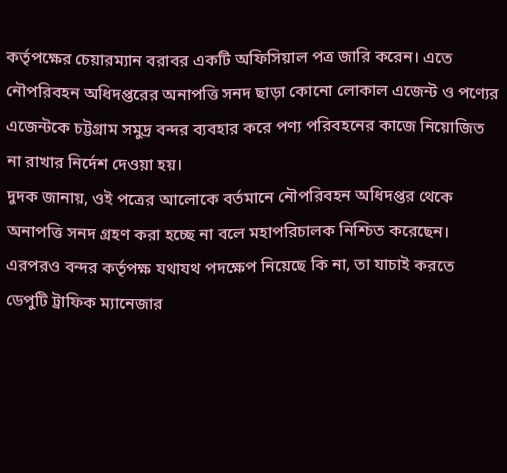কর্তৃপক্ষের চেয়ারম্যান বরাবর একটি অফিসিয়াল পত্র জারি করেন। এতে নৌপরিবহন অধিদপ্তরের অনাপত্তি সনদ ছাড়া কোনো লোকাল এজেন্ট ও পণ্যের এজেন্টকে চট্টগ্রাম সমুদ্র বন্দর ব্যবহার করে পণ্য পরিবহনের কাজে নিয়োজিত না রাখার নির্দেশ দেওয়া হয়।
দুদক জানায়, ওই পত্রের আলোকে বর্তমানে নৌপরিবহন অধিদপ্তর থেকে অনাপত্তি সনদ গ্রহণ করা হচ্ছে না বলে মহাপরিচালক নিশ্চিত করেছেন। এরপরও বন্দর কর্তৃপক্ষ যথাযথ পদক্ষেপ নিয়েছে কি না, তা যাচাই করতে ডেপুটি ট্রাফিক ম্যানেজার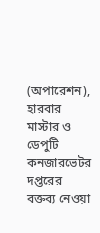(অপারেশন), হারবার মাস্টার ও ডেপুটি কনজারভেটর দপ্তরের বক্তব্য নেওয়া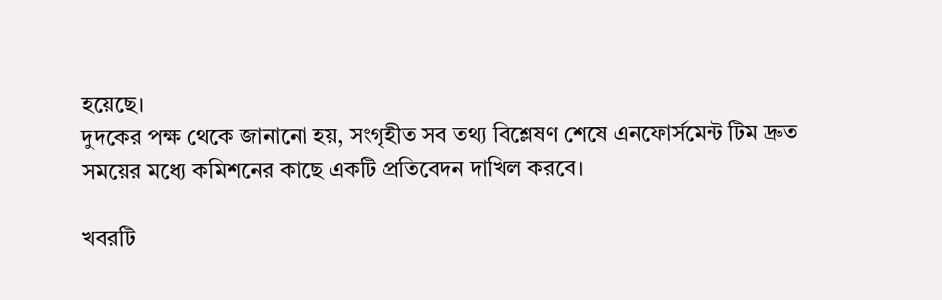হয়েছে।
দুদকের পক্ষ থেকে জানানো হয়, সংগৃহীত সব তথ্য বিশ্লেষণ শেষে এনফোর্সমেন্ট টিম দ্রুত সময়ের মধ্যে কমিশনের কাছে একটি প্রতিবেদন দাখিল করবে।

খবরটি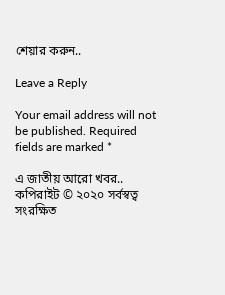শেয়ার করুন..

Leave a Reply

Your email address will not be published. Required fields are marked *

এ জাতীয় আরো খবর..
কপিরাইট © ২০২০ সর্বস্বত্ব সংরক্ষিত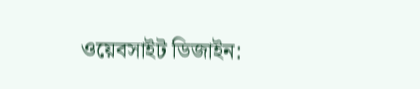ওয়েবসাইট ডিজাইন: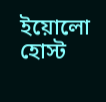ইয়োলো হোস্ট